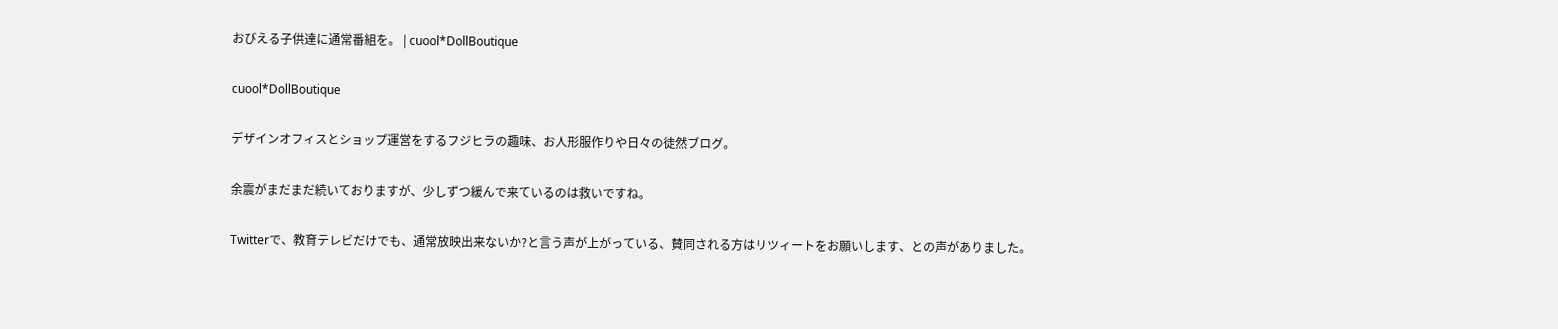おびえる子供達に通常番組を。 | cuool*DollBoutique

cuool*DollBoutique

デザインオフィスとショップ運営をするフジヒラの趣味、お人形服作りや日々の徒然ブログ。

余震がまだまだ続いておりますが、少しずつ緩んで来ているのは救いですね。

Twitterで、教育テレビだけでも、通常放映出来ないか?と言う声が上がっている、賛同される方はリツィートをお願いします、との声がありました。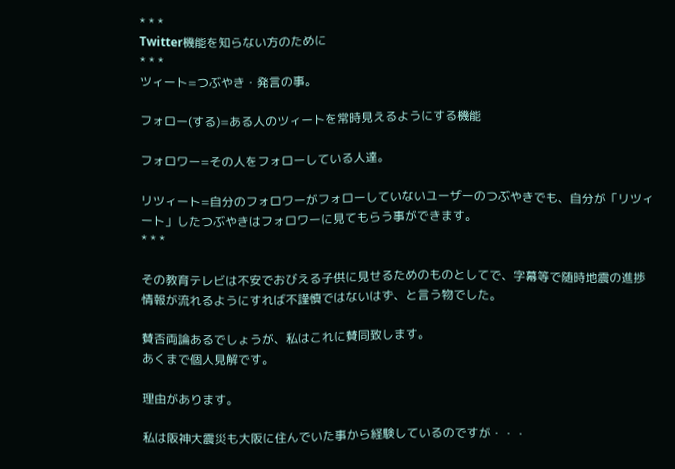* * *
Twitter機能を知らない方のために
* * *
ツィート=つぶやき・発言の事。

フォロー(する)=ある人のツィートを常時見えるようにする機能

フォロワー=その人をフォローしている人達。

リツィート=自分のフォロワーがフォローしていないユーザーのつぶやきでも、自分が「リツィート」したつぶやきはフォロワーに見てもらう事ができます。
* * *

その教育テレビは不安でおびえる子供に見せるためのものとしてで、字幕等で随時地震の進捗情報が流れるようにすれば不謹慎ではないはず、と言う物でした。

賛否両論あるでしょうが、私はこれに賛同致します。
あくまで個人見解です。

理由があります。

私は阪神大震災も大阪に住んでいた事から経験しているのですが・・・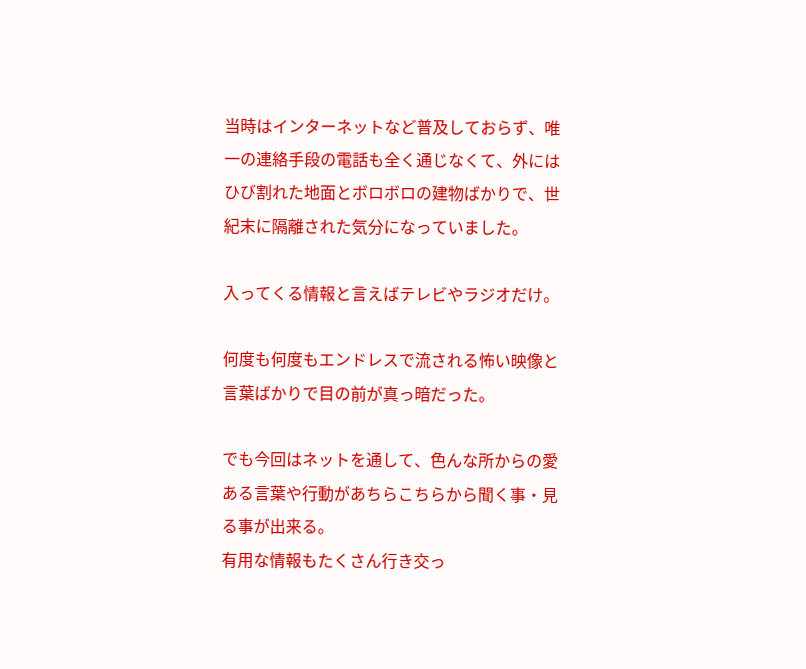当時はインターネットなど普及しておらず、唯一の連絡手段の電話も全く通じなくて、外にはひび割れた地面とボロボロの建物ばかりで、世紀末に隔離された気分になっていました。

入ってくる情報と言えばテレビやラジオだけ。

何度も何度もエンドレスで流される怖い映像と言葉ばかりで目の前が真っ暗だった。

でも今回はネットを通して、色んな所からの愛ある言葉や行動があちらこちらから聞く事・見る事が出来る。
有用な情報もたくさん行き交っ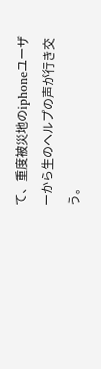て、重度被災地のiphoneユーザーから生のヘルプの声が行き交う。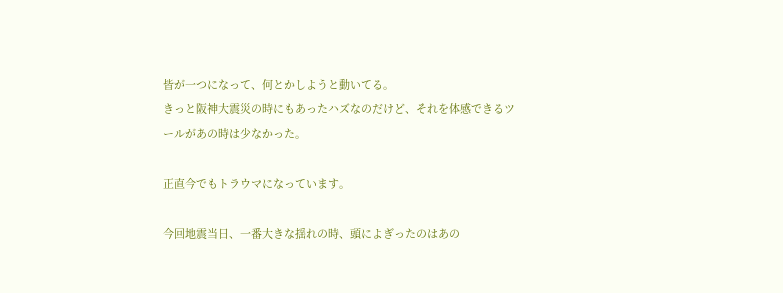皆が一つになって、何とかしようと動いてる。
きっと阪神大震災の時にもあったハズなのだけど、それを体感できるツールがあの時は少なかった。

正直今でもトラウマになっています。

今回地震当日、一番大きな揺れの時、頭によぎったのはあの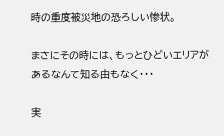時の重度被災地の恐ろしい惨状。

まさにその時には、もっとひどいエリアがあるなんて知る由もなく・・・

実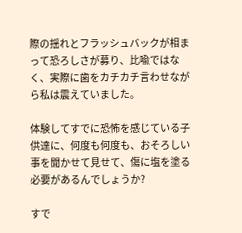際の揺れとフラッシュバックが相まって恐ろしさが募り、比喩ではなく、実際に歯をカチカチ言わせながら私は震えていました。

体験してすでに恐怖を感じている子供達に、何度も何度も、おそろしい事を聞かせて見せて、傷に塩を塗る必要があるんでしょうか?

すで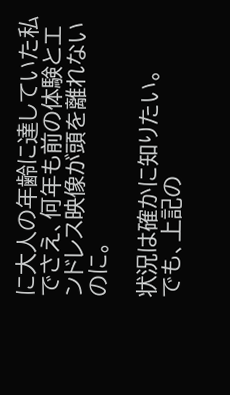に大人の年齢に達していた私でさえ、何年も前の体験とエンドレス映像が頭を離れないのに。

状況は確かに知りたい。
でも、上記の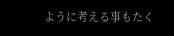ように考える事もたく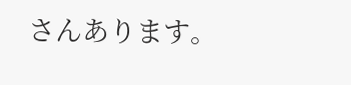さんあります。